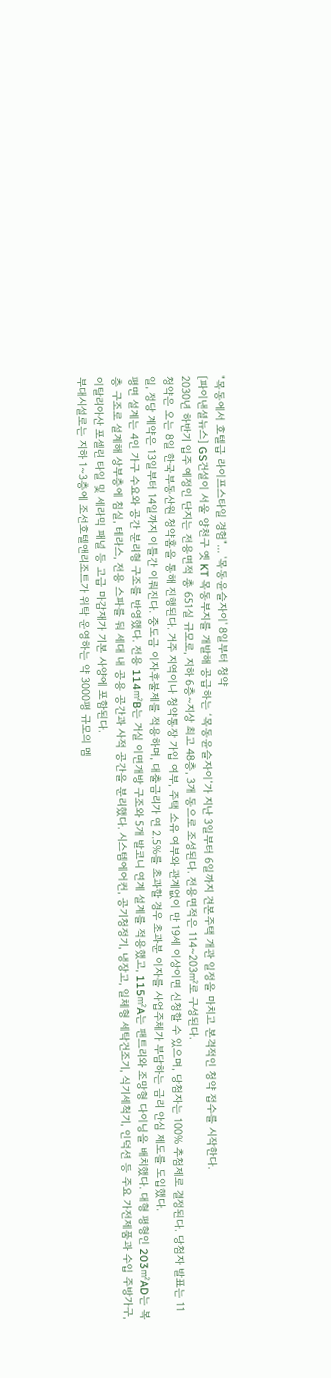"목동에서 호텔급 라이프스타일 경험"... '목동윤슬자이' 8일부터 청약
[파이낸셜뉴스] GS건설이 서울 양천구 옛 KT 목동부지를 개발해 공급하는 ‘목동윤슬자이’가 지난 3일부터 6일까지 견본주택 개관 일정을 마치고 본격적인 청약 접수를 시작한다.
2030년 하반기 입주 예정인 단지는 전용면적 총 651실 규모로, 지하 6층~지상 최고 48층, 3개 동으로 조성된다. 전용면적은 114~203㎡로 구성된다.
청약은 오는 8일 한국부동산원 청약홈을 통해 진행된다. 거주 지역이나 청약통장 가입 여부, 주택 소유 여부와 관계없이 만 19세 이상이면 신청할 수 있으며, 당첨자는 100% 추첨제로 결정된다. 당첨자 발표는 11일, 정당 계약은 13일부터 14일까지 이틀간 이뤄진다. 중도금 이자후불제를 적용하며, 대출금리가 연 2.5%를 초과할 경우 초과분 이자를 사업주체가 부담하는 금리 안심 제도를 도입했다.
평면 설계는 4인 가구 수요와 공간 분리형 구조를 반영했다. 전용 114㎡B는 거실 이면개방 구조와 5개 발코니 연계 설계를 적용했고, 115㎡A는 팬트리와 조망형 다이닝을 배치했다. 대형 평형인 203㎡AD는 복층 구조로 설계해 상부층에 침실, 테라스, 전용 스파를 둬 세대 내 공용 공간과 사적 공간을 분리했다. 시스템에어컨, 공기청정기, 냉장고, 일체형 세탁건조기, 식기세척기, 인덕션 등 주요 가전제품과 수입 주방가구, 이탈리아산 포셀린 타일 및 세라믹 패널 등 고급 마감재가 기본 사양에 포함된다.
부대시설로는 지하 1~3층에 조선호텔앤리조트가 위탁 운영하는 약 3000평 규모의 멤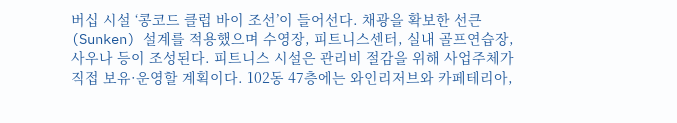버십 시설 ‘콩코드 클럽 바이 조선’이 들어선다. 채광을 확보한 선큰(Sunken) 설계를 적용했으며 수영장, 피트니스센터, 실내 골프연습장, 사우나 등이 조성된다. 피트니스 시설은 관리비 절감을 위해 사업주체가 직접 보유·운영할 계획이다. 102동 47층에는 와인리저브와 카페테리아,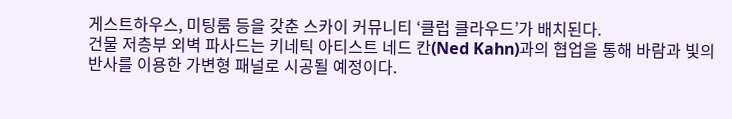게스트하우스, 미팅룸 등을 갖춘 스카이 커뮤니티 ‘클럽 클라우드’가 배치된다.
건물 저층부 외벽 파사드는 키네틱 아티스트 네드 칸(Ned Kahn)과의 협업을 통해 바람과 빛의 반사를 이용한 가변형 패널로 시공될 예정이다.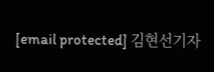[email protected] 김현선기자